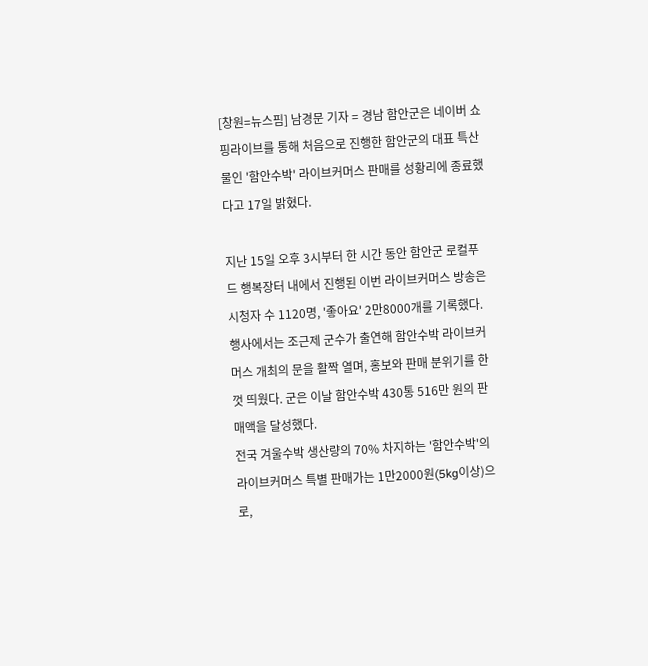[창원=뉴스핌] 남경문 기자 = 경남 함안군은 네이버 쇼핑라이브를 통해 처음으로 진행한 함안군의 대표 특산물인 '함안수박' 라이브커머스 판매를 성황리에 종료했다고 17일 밝혔다.

지난 15일 오후 3시부터 한 시간 동안 함안군 로컬푸드 행복장터 내에서 진행된 이번 라이브커머스 방송은 시청자 수 1120명, '좋아요' 2만8000개를 기록했다.
행사에서는 조근제 군수가 출연해 함안수박 라이브커머스 개최의 문을 활짝 열며, 홍보와 판매 분위기를 한껏 띄웠다. 군은 이날 함안수박 430통 516만 원의 판매액을 달성했다.
전국 겨울수박 생산량의 70% 차지하는 '함안수박'의 라이브커머스 특별 판매가는 1만2000원(5kg이상)으로,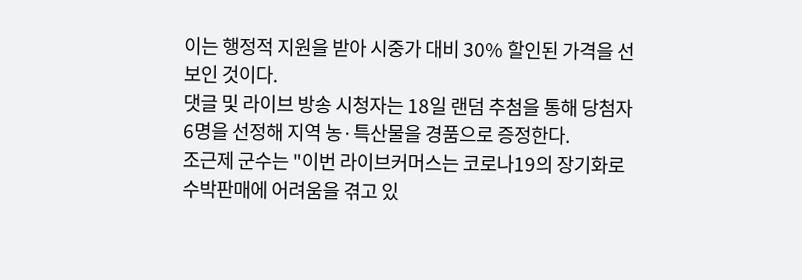이는 행정적 지원을 받아 시중가 대비 30% 할인된 가격을 선보인 것이다.
댓글 및 라이브 방송 시청자는 18일 랜덤 추첨을 통해 당첨자 6명을 선정해 지역 농·특산물을 경품으로 증정한다.
조근제 군수는 "이번 라이브커머스는 코로나19의 장기화로 수박판매에 어려움을 겪고 있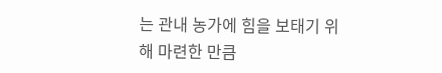는 관내 농가에 힘을 보태기 위해 마련한 만큼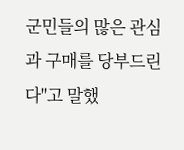군민들의 많은 관심과 구매를 당부드린다"고 말했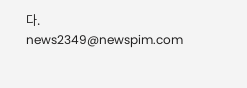다.
news2349@newspim.com